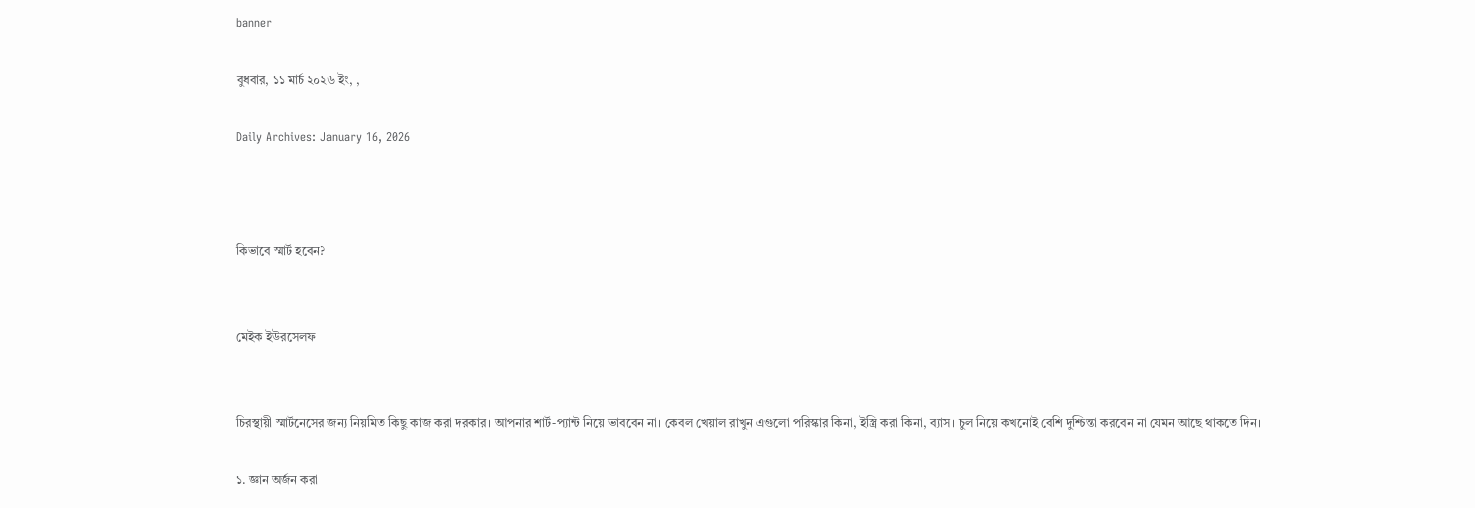banner

বুধবার, ১১ মার্চ ২০২৬ ইং, ,

Daily Archives: January 16, 2026



কিভাবে স্মার্ট হবেন?


মেইক ইউরসেলফ


চিরস্থায়ী স্মার্টনেসের জন্য নিয়মিত কিছু কাজ করা দরকার। আপনার শার্ট-প্যান্ট নিয়ে ভাববেন না। কেবল খেয়াল রাখুন এগুলো পরিস্কার কিনা, ইস্ত্রি করা কিনা, ব্যাস। চুল নিয়ে কখনোই বেশি দুশ্চিন্তা করবেন না যেমন আছে থাকতে দিন।

১. জ্ঞান অর্জন করা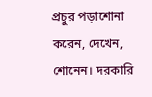প্রচুর পড়াশোনা করেন, দেখেন, শোনেন। দরকারি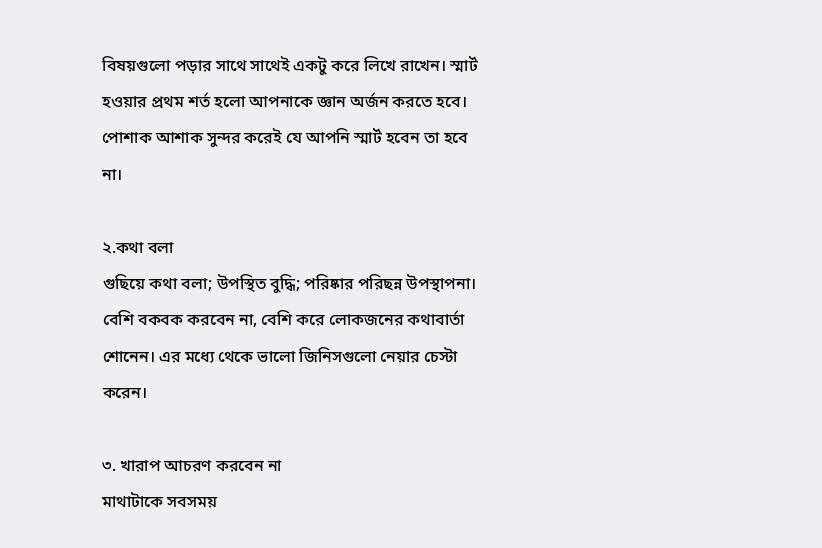বিষয়গুলো পড়ার সাথে সাথেই একটু করে লিখে রাখেন। স্মার্ট হওয়ার প্রথম শর্ত হলো আপনাকে জ্ঞান অর্জন করতে হবে। পোশাক আশাক সুন্দর করেই যে আপনি স্মার্ট হবেন তা হবে না।

২.কথা বলা
গুছিয়ে কথা বলা; উপস্থিত বুদ্ধি; পরিষ্কার পরিছন্ন উপস্থাপনা। বেশি বকবক করবেন না, বেশি করে লোকজনের কথাবার্তা শোনেন। এর মধ্যে থেকে ভালো জিনিসগুলো নেয়ার চেস্টা করেন।

৩. খারাপ আচরণ করবেন না
মাথাটাকে সবসময়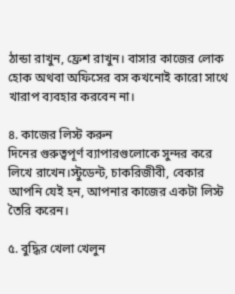ঠান্ডা রাখুন, ফ্রেশ রাখুন। বাসার কাজের লোক হোক অথবা অফিসের বস কখনোই কারো সাথে খারাপ ব্যবহার করবেন না।

৪. কাজের লিস্ট করুন
দিনের গুরুত্বপূর্ণ ব্যাপারগুলোকে সুন্দর করে লিখে রাখেন।স্টুডেন্ট, চাকরিজীবী, বেকার আপনি যেই হন, আপনার কাজের একটা লিস্ট তৈরি করেন।

৫. বুদ্ধির খেলা খেলুন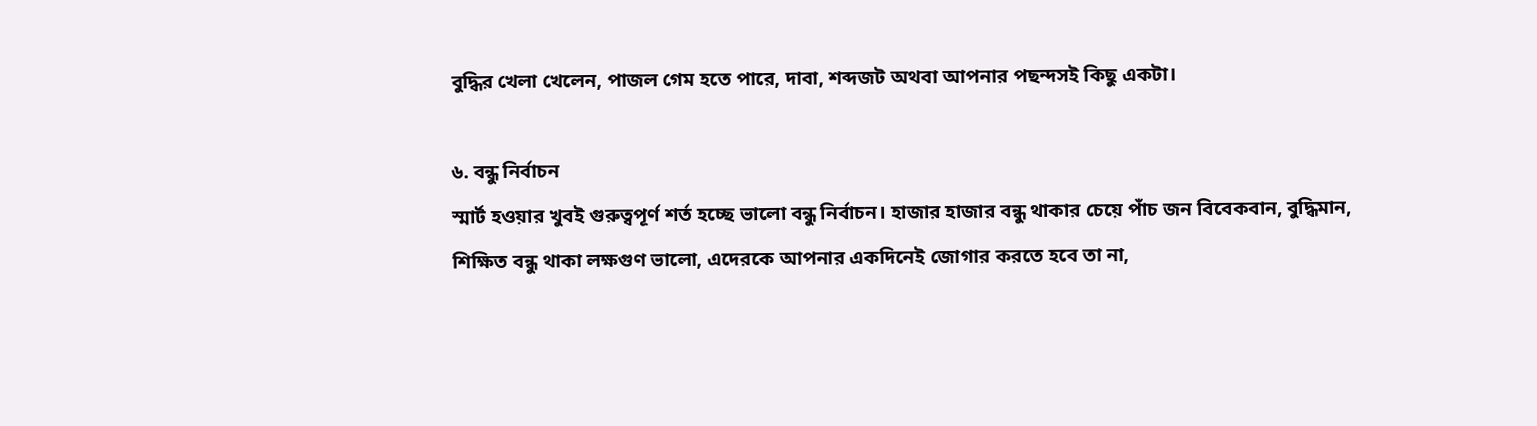বুদ্ধির খেলা খেলেন, পাজল গেম হতে পারে, দাবা, শব্দজট অথবা আপনার পছন্দসই কিছু একটা।

৬. বন্ধু নির্বাচন
স্মার্ট হওয়ার খুবই গুরুত্বপূর্ণ শর্ত হচ্ছে ভালো বন্ধু নির্বাচন। হাজার হাজার বন্ধু থাকার চেয়ে পাঁচ জন বিবেকবান, বুদ্ধিমান, শিক্ষিত বন্ধু থাকা লক্ষগুণ ভালো, এদেরকে আপনার একদিনেই জোগার করতে হবে তা না,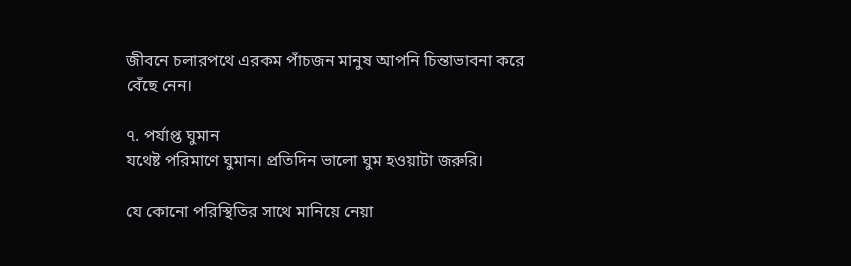জীবনে চলারপথে এরকম পাঁচজন মানুষ আপনি চিন্তাভাবনা করে বেঁছে নেন।

৭. পর্যাপ্ত ঘুমান
যথেষ্ট পরিমাণে ঘুমান। প্রতিদিন ভালো ঘুম হওয়াটা জরুরি।

যে কোনো পরিস্থিতির সাথে মানিয়ে নেয়া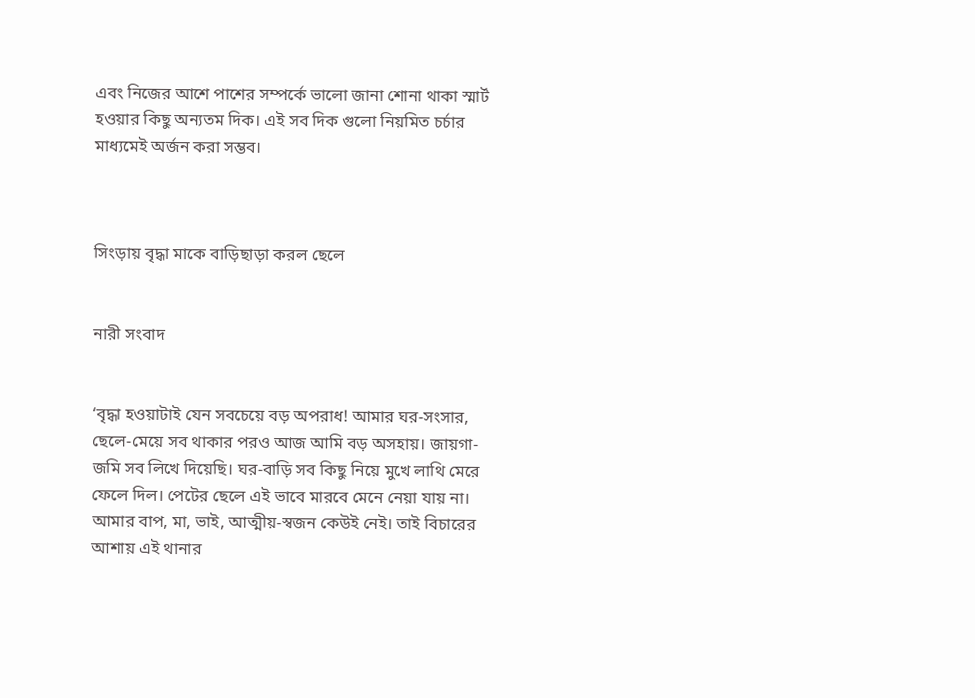এবং নিজের আশে পাশের সম্পর্কে ভালো জানা শোনা থাকা স্মার্ট হওয়ার কিছু অন্যতম দিক। এই সব দিক গুলো নিয়মিত চর্চার মাধ্যমেই অর্জন করা সম্ভব।



সিংড়ায় বৃদ্ধা মাকে বাড়িছাড়া করল ছেলে


নারী সংবাদ


‘বৃদ্ধা হওয়াটাই যেন সবচেয়ে বড় অপরাধ! আমার ঘর-সংসার, ছেলে-মেয়ে সব থাকার পরও আজ আমি বড় অসহায়। জায়গা-জমি সব লিখে দিয়েছি। ঘর-বাড়ি সব কিছু নিয়ে মুখে লাথি মেরে ফেলে দিল। পেটের ছেলে এই ভাবে মারবে মেনে নেয়া যায় না। আমার বাপ, মা, ভাই, আত্মীয়-স্বজন কেউই নেই। তাই বিচারের আশায় এই থানার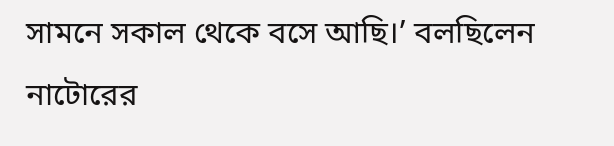সামনে সকাল থেকে বসে আছি।’ বলছিলেন নাটোরের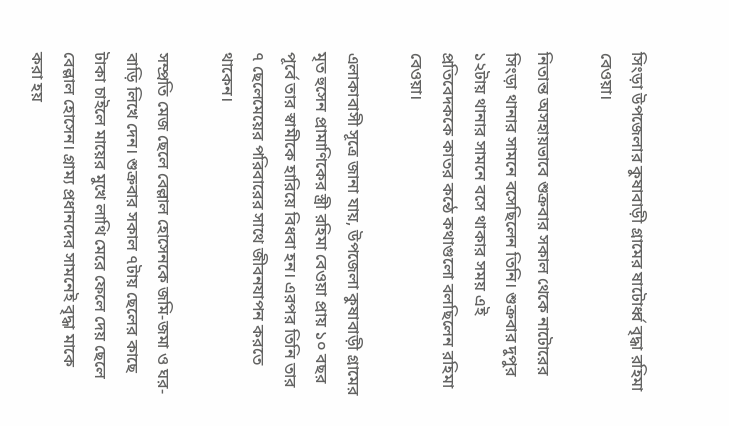সিংড়া উপজেলার কুষাবাড়ী গ্রামের ষাটোর্ধ্ব বৃদ্ধা রহিমা বেওয়া।

নিতান্ত অসহায়ভাবে শুক্রবার সকাল থেকে নাটোরের সিংড়া থানার সামনে বসেছিলেন তিনি। শুক্রবার দুপুর ১২টায় থানার সামনে বসে থাকার সময় এই প্রতিবেদককে কাতর কন্ঠে কথাগুলো বলছিলেন রহিমা বেওয়া।

এলাকাবাসী সূত্রে জানা যায়, উপজেলা কুষাবাড়ী গ্রামের মৃত হুসেন প্রামাণিকের স্ত্রী রহিমা বেওয়া প্রায় ১০ বছর পূর্বে তার স্বামীকে হারিয়ে বিধবা হন। এরপর তিনি তার ৭ ছেলেমেয়ের পরিবারের সাথে জীবনযাপন করতে থাকেন।

সম্প্রতি মেজ ছেলে বেল্লাল হোসেনকে জমি-জমা ও ঘর-বাড়ি লিখে দেন। শুক্রবার সকাল ৭টায় ছেলের কাছে টাকা চাইলে মায়ের মুখে লাথি মেরে ফেলে দেয় ছেলে বেল্লাল হোসেন। গ্রাম্য প্রধানদের সামনেই বৃদ্ধা মাকে করা হয়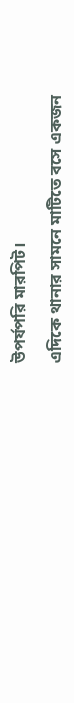উপর্যপরি মারপিট।

এদিকে থানার সামনে মাটিতে বসে একজন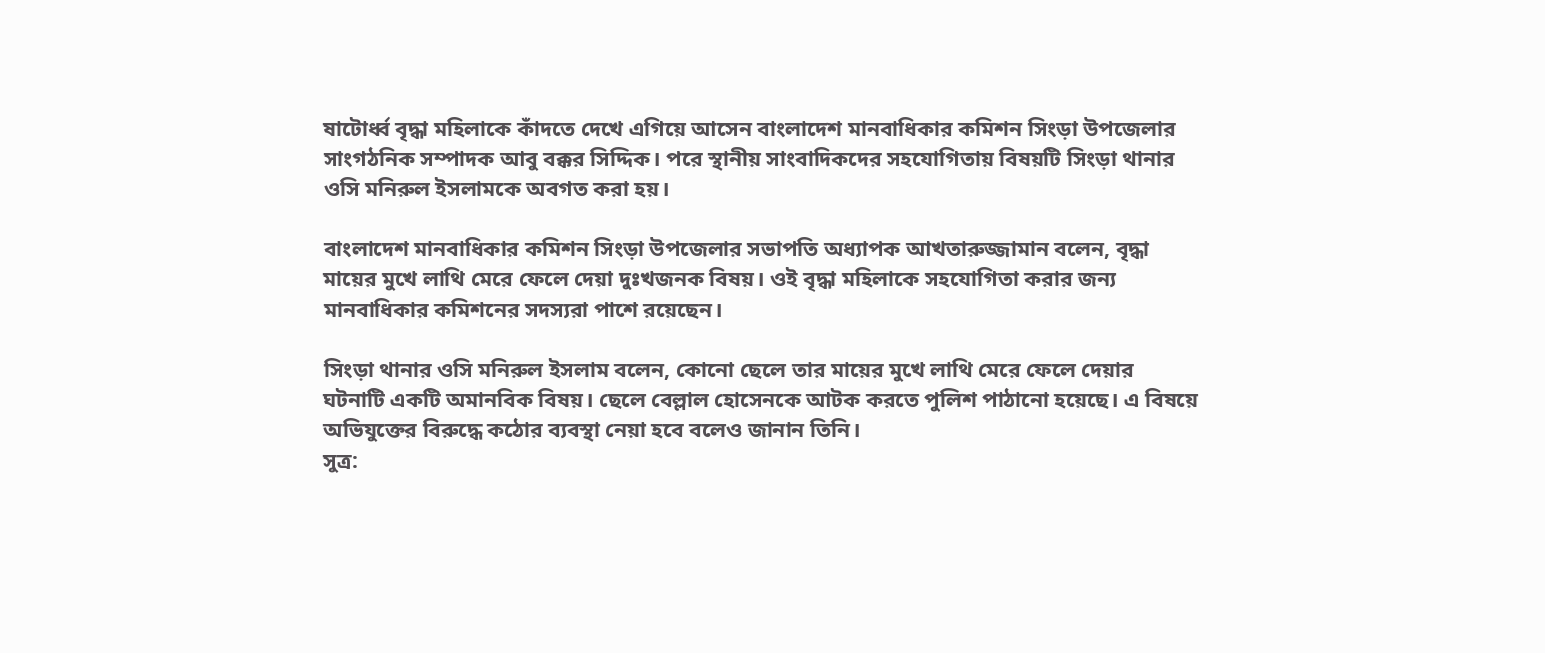ষাটোর্ধ্ব বৃদ্ধা মহিলাকে কাঁদতে দেখে এগিয়ে আসেন বাংলাদেশ মানবাধিকার কমিশন সিংড়া উপজেলার সাংগঠনিক সম্পাদক আবু বক্কর সিদ্দিক। পরে স্থানীয় সাংবাদিকদের সহযোগিতায় বিষয়টি সিংড়া থানার ওসি মনিরুল ইসলামকে অবগত করা হয়।

বাংলাদেশ মানবাধিকার কমিশন সিংড়া উপজেলার সভাপতি অধ্যাপক আখতারুজ্জামান বলেন, বৃদ্ধা মায়ের মুখে লাথি মেরে ফেলে দেয়া দুঃখজনক বিষয়। ওই বৃদ্ধা মহিলাকে সহযোগিতা করার জন্য মানবাধিকার কমিশনের সদস্যরা পাশে রয়েছেন।

সিংড়া থানার ওসি মনিরুল ইসলাম বলেন, কোনো ছেলে তার মায়ের মুখে লাথি মেরে ফেলে দেয়ার ঘটনাটি একটি অমানবিক বিষয়। ছেলে বেল্লাল হোসেনকে আটক করতে পুলিশ পাঠানো হয়েছে। এ বিষয়ে অভিযুক্তের বিরুদ্ধে কঠোর ব্যবস্থা নেয়া হবে বলেও জানান তিনি।
সুত্র: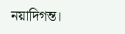নয়াদিগন্ত।